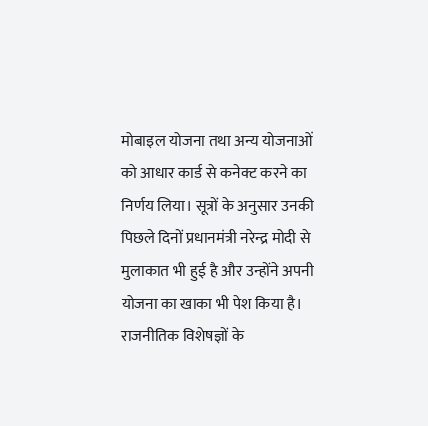मोबाइल योजना तथा अन्य योजनाओं को आधार कार्ड से कनेक्ट करने का निर्णय लिया। सूत्रों के अनुसार उनकी पिछले दिनों प्रधानमंत्री नरेन्द्र मोदी से मुलाकात भी हुई है और उन्होंने अपनी योजना का खाका भी पेश किया है। राजनीतिक विशेषज्ञों के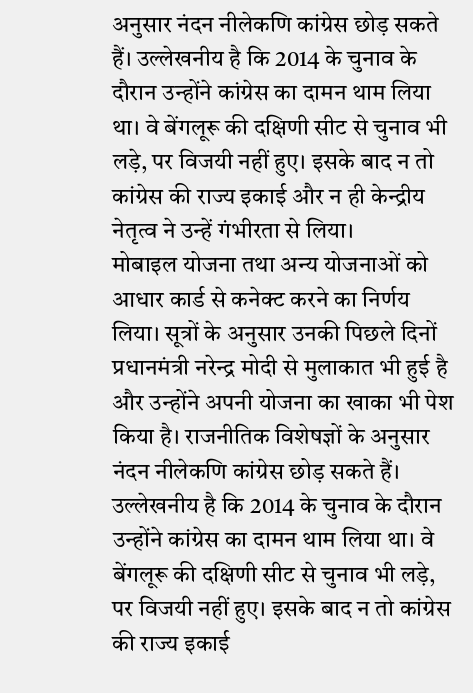अनुसार नंदन नीलेकणि कांग्रेस छोड़ सकते हैं। उल्लेखनीय है कि 2014 के चुनाव के दौरान उन्होंने कांग्रेस का दामन थाम लिया था। वे बेंगलूरू की दक्षिणी सीट से चुनाव भी लड़े, पर विजयी नहीं हुए। इसके बाद न तो कांग्रेस की राज्य इकाई और न ही केन्द्रीय नेतृत्व ने उन्हें गंभीरता से लिया।
मोबाइल योजना तथा अन्य योजनाओं को आधार कार्ड से कनेक्ट करने का निर्णय लिया। सूत्रों के अनुसार उनकी पिछले दिनों प्रधानमंत्री नरेन्द्र मोदी से मुलाकात भी हुई है और उन्होंने अपनी योजना का खाका भी पेश किया है। राजनीतिक विशेषज्ञों के अनुसार नंदन नीलेकणि कांग्रेस छोड़ सकते हैं। उल्लेखनीय है कि 2014 के चुनाव के दौरान उन्होंने कांग्रेस का दामन थाम लिया था। वे बेंगलूरू की दक्षिणी सीट से चुनाव भी लड़े, पर विजयी नहीं हुए। इसके बाद न तो कांग्रेस की राज्य इकाई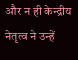और न ही केन्द्रीय नेतृत्व ने उन्हें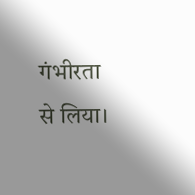गंभीरता से लिया।